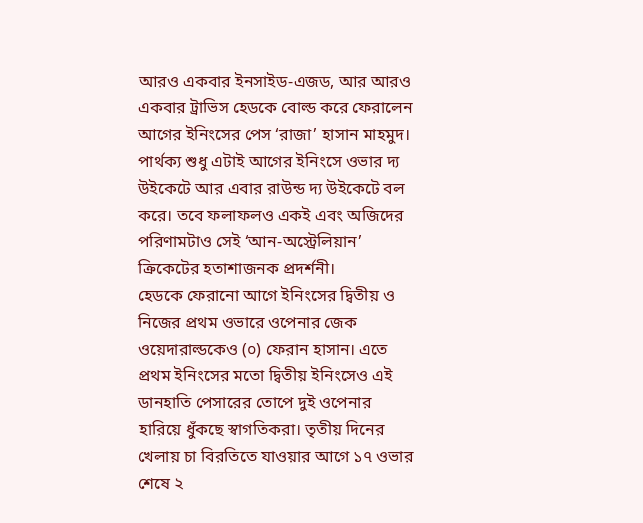আরও একবার ইনসাইড-এজড, আর আরও একবার ট্রাভিস হেডকে বোল্ড করে ফেরালেন আগের ইনিংসের পেস ‘রাজা’ হাসান মাহমুদ। পার্থক্য শুধু এটাই আগের ইনিংসে ওভার দ্য উইকেটে আর এবার রাউন্ড দ্য উইকেটে বল করে। তবে ফলাফলও একই এবং অজিদের পরিণামটাও সেই ‘আন-অস্ট্রেলিয়ান’ ক্রিকেটের হতাশাজনক প্রদর্শনী।
হেডকে ফেরানো আগে ইনিংসের দ্বিতীয় ও নিজের প্রথম ওভারে ওপেনার জেক ওয়েদারাল্ডকেও (০) ফেরান হাসান। এতে প্রথম ইনিংসের মতো দ্বিতীয় ইনিংসেও এই ডানহাতি পেসারের তোপে দুই ওপেনার হারিয়ে ধুঁকছে স্বাগতিকরা। তৃতীয় দিনের খেলায় চা বিরতিতে যাওয়ার আগে ১৭ ওভার শেষে ২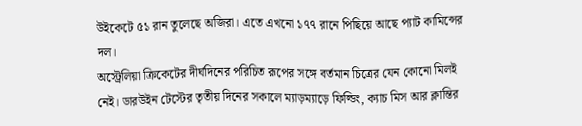উইকেটে ৫১ রান তুলেছে অজিরা। এতে এখনো ১৭৭ রানে পিছিয়ে আছে প্যাট কামিন্সের দল।
অস্ট্রেলিয়া ক্রিকেটের দীর্ঘদিনের পরিচিত রূপের সঙ্গে বর্তমান চিত্রের যেন কোনো মিলই নেই। ডারউইন টেস্টের তৃতীয় দিনের সকালে ম্যাড়ম্যাড়ে ফিল্ডিং, ক্যাচ মিস আর ক্লান্তির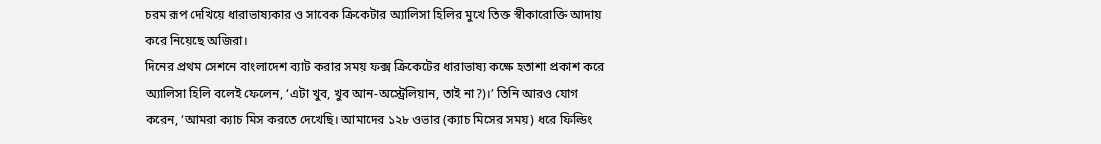চরম রূপ দেখিয়ে ধারাভাষ্যকার ও সাবেক ক্রিকেটার অ্যালিসা হিলির মুখে তিক্ত স্বীকারোক্তি আদায় করে নিয়েছে অজিরা।
দিনের প্রথম সেশনে বাংলাদেশ ব্যাট করার সময় ফক্স ক্রিকেটের ধারাভাষ্য কক্ষে হতাশা প্রকাশ করে অ্যালিসা হিলি বলেই ফেলেন, ‘এটা খুব, খুব আন-অস্ট্রেলিয়ান, তাই না?)।’ তিনি আরও যোগ করেন, ‘আমরা ক্যাচ মিস করতে দেখেছি। আমাদের ১২৮ ওভার (ক্যাচ মিসের সময়) ধরে ফিল্ডিং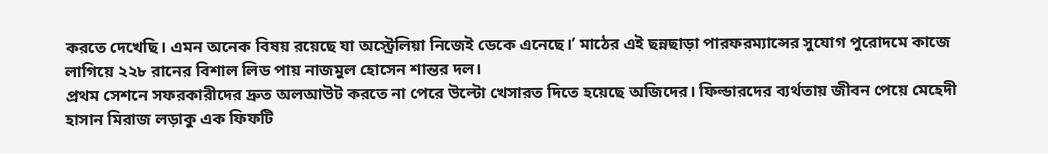করতে দেখেছি। এমন অনেক বিষয় রয়েছে যা অস্ট্রেলিয়া নিজেই ডেকে এনেছে।’ মাঠের এই ছন্নছাড়া পারফরম্যান্সের সুযোগ পুরোদমে কাজে লাগিয়ে ২২৮ রানের বিশাল লিড পায় নাজমুল হোসেন শান্তর দল।
প্রথম সেশনে সফরকারীদের দ্রুত অলআউট করতে না পেরে উল্টো খেসারত দিতে হয়েছে অজিদের। ফিল্ডারদের ব্যর্থতায় জীবন পেয়ে মেহেদী হাসান মিরাজ লড়াকু এক ফিফটি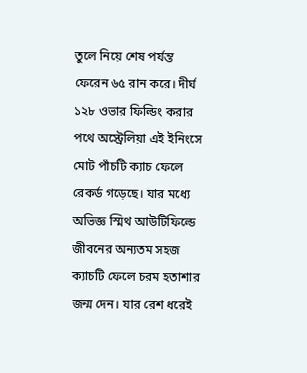তুলে নিয়ে শেষ পর্যন্ত ফেরেন ৬৫ রান করে। দীর্ঘ ১২৮ ওভার ফিল্ডিং করার পথে অস্ট্রেলিয়া এই ইনিংসে মোট পাঁচটি ক্যাচ ফেলে রেকর্ড গড়েছে। যার মধ্যে অভিজ্ঞ স্মিথ আউটিফিল্ডে জীবনের অন্যতম সহজ ক্যাচটি ফেলে চরম হতাশার জন্ম দেন। যার রেশ ধরেই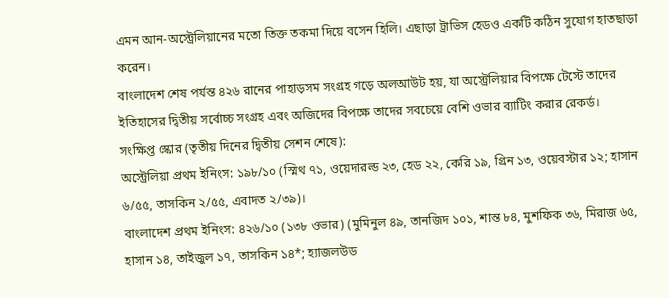এমন আন-অস্ট্রেলিয়ানের মতো তিক্ত তকমা দিয়ে বসেন হিলি। এছাড়া ট্রাভিস হেডও একটি কঠিন সুযোগ হাতছাড়া করেন।
বাংলাদেশ শেষ পর্যন্ত ৪২৬ রানের পাহাড়সম সংগ্রহ গড়ে অলআউট হয়, যা অস্ট্রেলিয়ার বিপক্ষে টেস্টে তাদের ইতিহাসের দ্বিতীয় সর্বোচ্চ সংগ্রহ এবং অজিদের বিপক্ষে তাদের সবচেয়ে বেশি ওভার ব্যাটিং করার রেকর্ড।
সংক্ষিপ্ত স্কোর (তৃতীয় দিনের দ্বিতীয় সেশন শেষে):
অস্ট্রেলিয়া প্রথম ইনিংস: ১৯৮/১০ (স্মিথ ৭১, ওয়েদারল্ড ২৩, হেড ২২, কেরি ১৯, গ্রিন ১৩, ওয়েবস্টার ১২; হাসান ৬/৫৫, তাসকিন ২/৫৫, এবাদত ২/৩৯)।
বাংলাদেশ প্রথম ইনিংস: ৪২৬/১০ (১৩৮ ওভার) (মুমিনুল ৪৯, তানজিদ ১০১, শান্ত ৮৪, মুশফিক ৩৬, মিরাজ ৬৫, হাসান ১৪, তাইজুল ১৭, তাসকিন ১৪*; হ্যাজলউড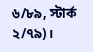৬/৮৯, স্টার্ক ২/৭৯)।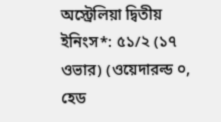অস্ট্রেলিয়া দ্বিতীয় ইনিংস*: ৫১/২ (১৭ ওভার) (ওয়েদারল্ড ০, হেড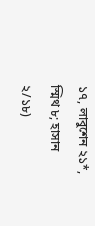১৭, লাবুশেন ২১*, স্মিথ ৮; হাসান ২/১৮)